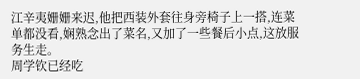江辛夷姗姗来迟,他把西装外套往身旁椅子上一搭,连菜单都没看,娴熟念出了菜名,又加了一些餐后小点,这放服务生走。
周学钦已经吃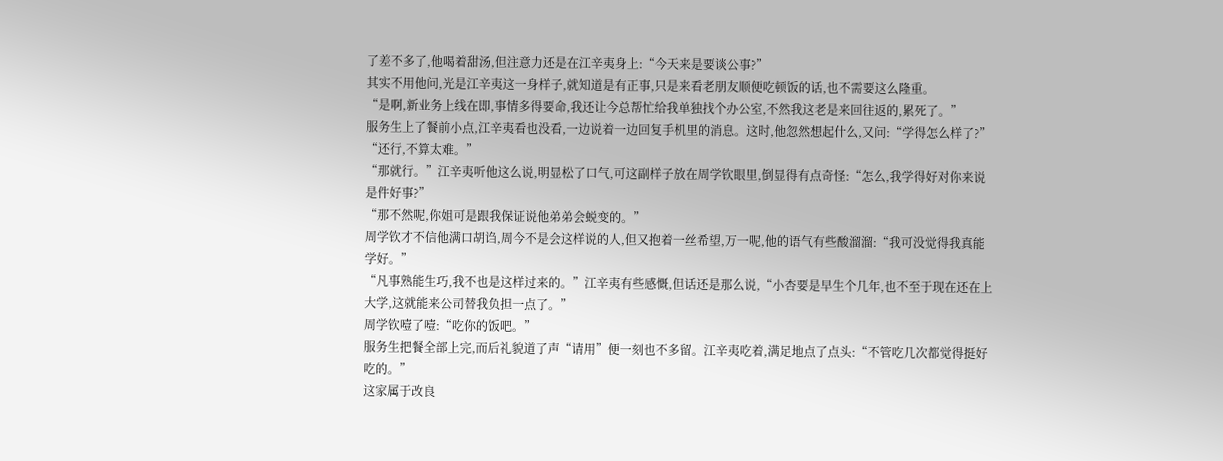了差不多了,他喝着甜汤,但注意力还是在江辛夷身上:“今天来是要谈公事?”
其实不用他问,光是江辛夷这一身样子,就知道是有正事,只是来看老朋友顺便吃顿饭的话,也不需要这么隆重。
“是啊,新业务上线在即,事情多得要命,我还让今总帮忙给我单独找个办公室,不然我这老是来回往返的,累死了。”
服务生上了餐前小点,江辛夷看也没看,一边说着一边回复手机里的消息。这时,他忽然想起什么,又问:“学得怎么样了?”
“还行,不算太难。”
“那就行。”江辛夷听他这么说,明显松了口气,可这副样子放在周学钦眼里,倒显得有点奇怪:“怎么,我学得好对你来说是件好事?”
“那不然呢,你姐可是跟我保证说他弟弟会蜕变的。”
周学钦才不信他满口胡诌,周今不是会这样说的人,但又抱着一丝希望,万一呢,他的语气有些酸溜溜:“我可没觉得我真能学好。”
“凡事熟能生巧,我不也是这样过来的。”江辛夷有些感慨,但话还是那么说,“小杏要是早生个几年,也不至于现在还在上大学,这就能来公司替我负担一点了。”
周学钦噎了噎:“吃你的饭吧。”
服务生把餐全部上完,而后礼貌道了声“请用”便一刻也不多留。江辛夷吃着,满足地点了点头:“不管吃几次都觉得挺好吃的。”
这家属于改良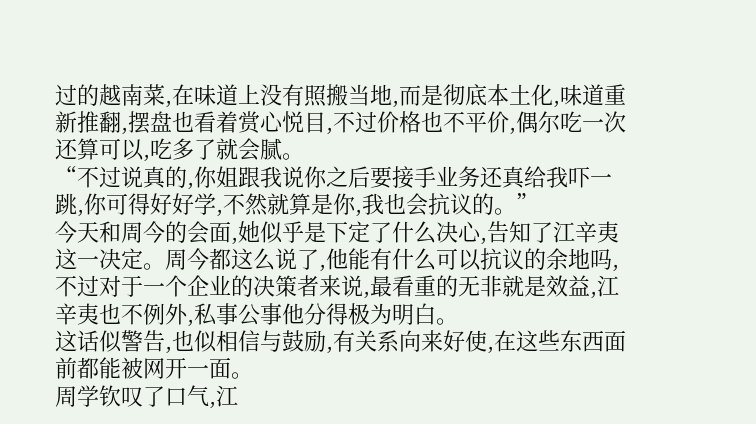过的越南菜,在味道上没有照搬当地,而是彻底本土化,味道重新推翻,摆盘也看着赏心悦目,不过价格也不平价,偶尔吃一次还算可以,吃多了就会腻。
“不过说真的,你姐跟我说你之后要接手业务还真给我吓一跳,你可得好好学,不然就算是你,我也会抗议的。”
今天和周今的会面,她似乎是下定了什么决心,告知了江辛夷这一决定。周今都这么说了,他能有什么可以抗议的余地吗,不过对于一个企业的决策者来说,最看重的无非就是效益,江辛夷也不例外,私事公事他分得极为明白。
这话似警告,也似相信与鼓励,有关系向来好使,在这些东西面前都能被网开一面。
周学钦叹了口气,江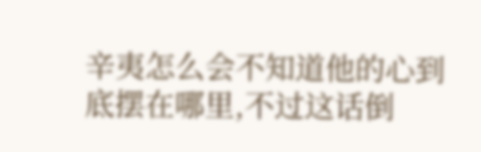辛夷怎么会不知道他的心到底摆在哪里,不过这话倒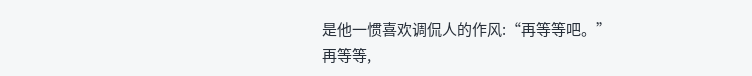是他一惯喜欢调侃人的作风:“再等等吧。”
再等等,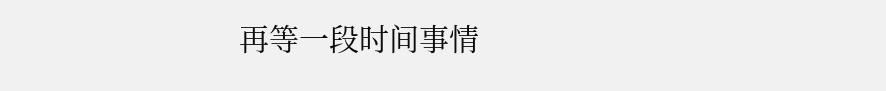再等一段时间事情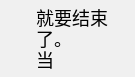就要结束了。
当